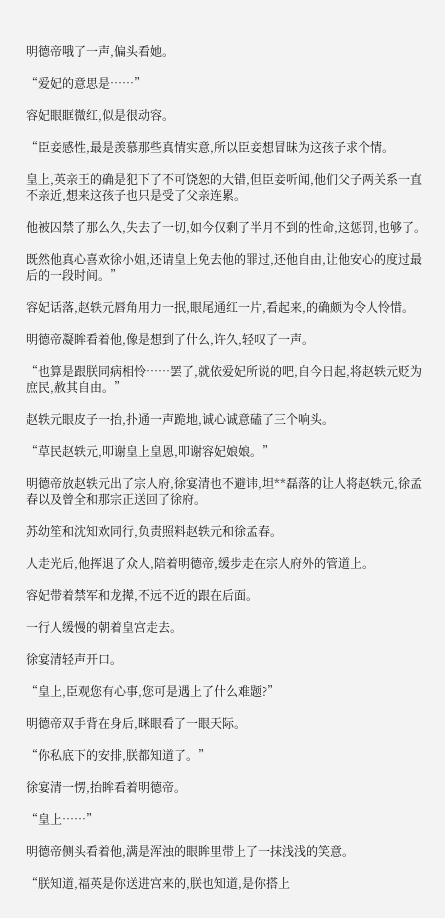明德帝哦了一声,偏头看她。

“爱妃的意思是……”

容妃眼眶微红,似是很动容。

“臣妾感性,最是羡慕那些真情实意,所以臣妾想冒昧为这孩子求个情。

皇上,英亲王的确是犯下了不可饶恕的大错,但臣妾听闻,他们父子两关系一直不亲近,想来这孩子也只是受了父亲连累。

他被囚禁了那么久,失去了一切,如今仅剩了半月不到的性命,这惩罚,也够了。

既然他真心喜欢徐小姐,还请皇上免去他的罪过,还他自由,让他安心的度过最后的一段时间。”

容妃话落,赵轶元唇角用力一抿,眼尾通红一片,看起来,的确颇为令人怜惜。

明德帝凝眸看着他,像是想到了什么,许久,轻叹了一声。

“也算是跟朕同病相怜……罢了,就依爱妃所说的吧,自今日起,将赵轶元贬为庶民,赦其自由。”

赵轶元眼皮子一抬,扑通一声跪地,诚心诚意磕了三个响头。

“草民赵轶元,叩谢皇上皇恩,叩谢容妃娘娘。”

明德帝放赵轶元出了宗人府,徐宴清也不避讳,坦**磊落的让人将赵轶元,徐孟春以及曾全和那宗正送回了徐府。

苏幼笙和沈知欢同行,负责照料赵轶元和徐孟春。

人走光后,他挥退了众人,陪着明德帝,缓步走在宗人府外的管道上。

容妃带着禁军和龙撵,不远不近的跟在后面。

一行人缓慢的朝着皇宫走去。

徐宴清轻声开口。

“皇上,臣观您有心事,您可是遇上了什么难题?”

明德帝双手背在身后,眯眼看了一眼天际。

“你私底下的安排,朕都知道了。”

徐宴清一愣,抬眸看着明德帝。

“皇上……”

明德帝侧头看着他,满是浑浊的眼眸里带上了一抹浅浅的笑意。

“朕知道,福英是你送进宫来的,朕也知道,是你搭上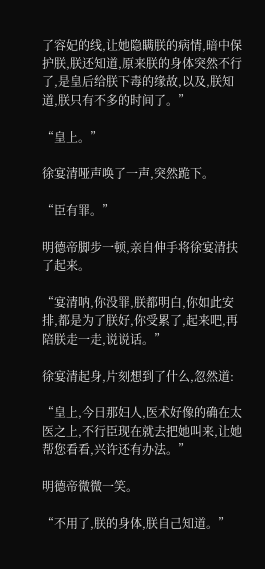了容妃的线,让她隐瞒朕的病情,暗中保护朕,朕还知道,原来朕的身体突然不行了,是皇后给朕下毒的缘故,以及,朕知道,朕只有不多的时间了。”

“皇上。”

徐宴清哑声唤了一声,突然跪下。

“臣有罪。”

明德帝脚步一顿,亲自伸手将徐宴清扶了起来。

“宴清呐,你没罪,朕都明白,你如此安排,都是为了朕好,你受累了,起来吧,再陪朕走一走,说说话。”

徐宴清起身,片刻想到了什么,忽然道:

“皇上,今日那妇人,医术好像的确在太医之上,不行臣现在就去把她叫来,让她帮您看看,兴许还有办法。”

明德帝微微一笑。

“不用了,朕的身体,朕自己知道。”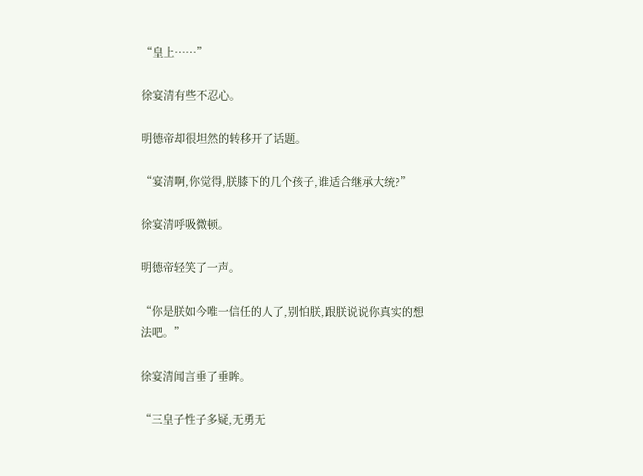“皇上……”

徐宴清有些不忍心。

明德帝却很坦然的转移开了话题。

“宴清啊,你觉得,朕膝下的几个孩子,谁适合继承大统?”

徐宴清呼吸微顿。

明德帝轻笑了一声。

“你是朕如今唯一信任的人了,别怕朕,跟朕说说你真实的想法吧。”

徐宴清闻言垂了垂眸。

“三皇子性子多疑,无勇无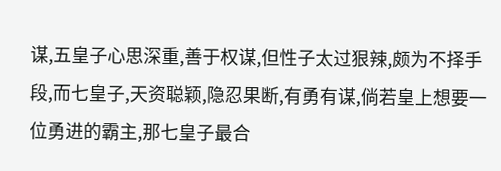谋,五皇子心思深重,善于权谋,但性子太过狠辣,颇为不择手段,而七皇子,天资聪颖,隐忍果断,有勇有谋,倘若皇上想要一位勇进的霸主,那七皇子最合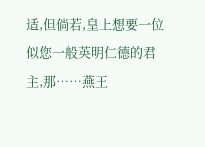适,但倘若,皇上想要一位似您一般英明仁德的君主,那……燕王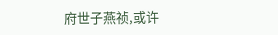府世子燕祯,或许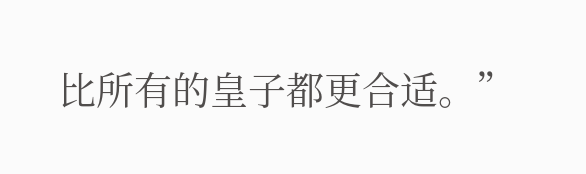比所有的皇子都更合适。”